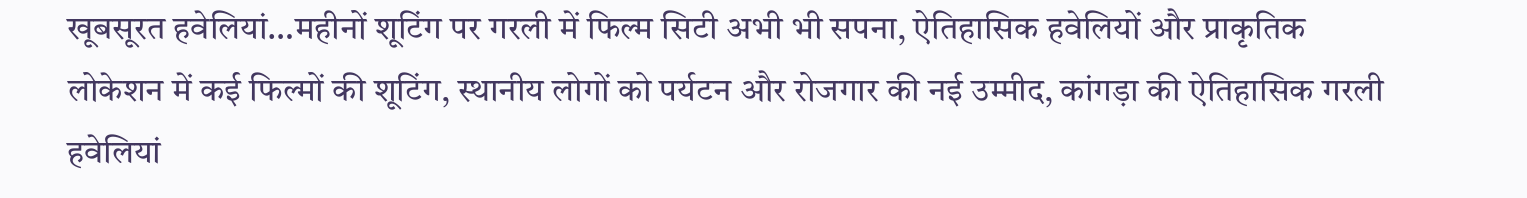खूबसूरत हवेलियां…महीनों शूटिंग पर गरली में फिल्म सिटी अभी भी सपना, ऐतिहासिक हवेलियों और प्राकृतिक लोकेशन में कई फिल्मों की शूटिंग, स्थानीय लोगों को पर्यटन और रोजगार की नई उम्मीद, कांगड़ा की ऐतिहासिक गरली हवेलियां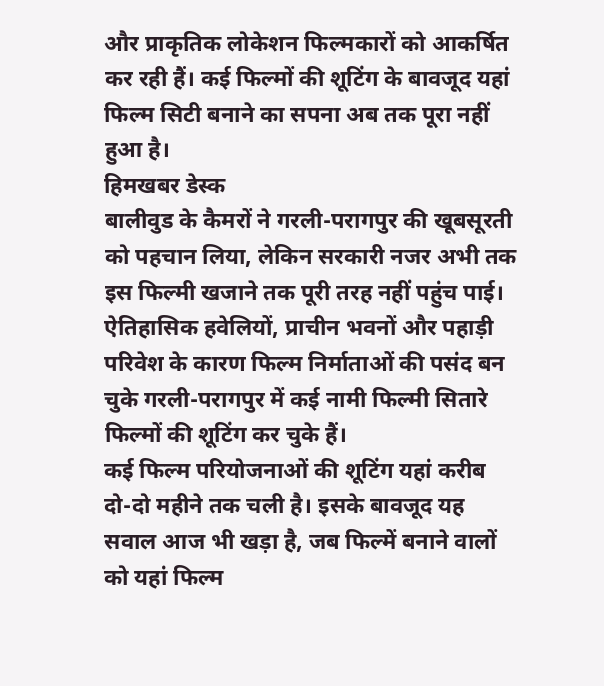और प्राकृतिक लोकेशन फिल्मकारों को आकर्षित कर रही हैं। कई फिल्मों की शूटिंग के बावजूद यहां फिल्म सिटी बनाने का सपना अब तक पूरा नहीं हुआ है।
हिमखबर डेस्क
बालीवुड के कैमरों ने गरली-परागपुर की खूबसूरती को पहचान लिया, लेकिन सरकारी नजर अभी तक इस फिल्मी खजाने तक पूरी तरह नहीं पहुंच पाई। ऐतिहासिक हवेलियों, प्राचीन भवनों और पहाड़ी परिवेश के कारण फिल्म निर्माताओं की पसंद बन चुके गरली-परागपुर में कई नामी फिल्मी सितारे फिल्मों की शूटिंग कर चुके हैं।
कई फिल्म परियोजनाओं की शूटिंग यहां करीब दो-दो महीने तक चली है। इसके बावजूद यह सवाल आज भी खड़ा है, जब फिल्में बनाने वालों को यहां फिल्म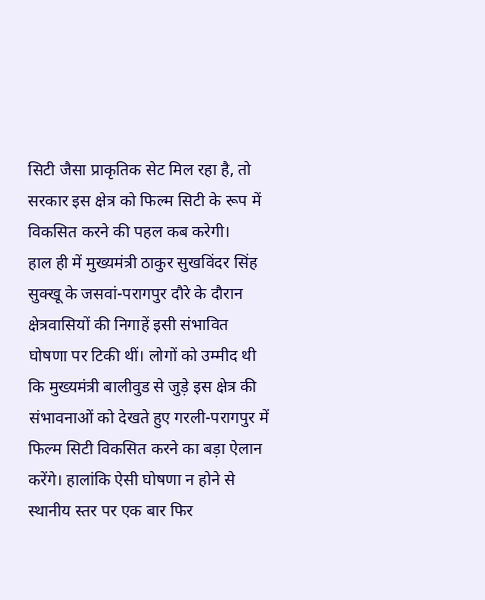सिटी जैसा प्राकृतिक सेट मिल रहा है, तो सरकार इस क्षेत्र को फिल्म सिटी के रूप में विकसित करने की पहल कब करेगी।
हाल ही में मुख्यमंत्री ठाकुर सुखविंदर सिंह सुक्खू के जसवां-परागपुर दौरे के दौरान क्षेत्रवासियों की निगाहें इसी संभावित घोषणा पर टिकी थीं। लोगों को उम्मीद थी कि मुख्यमंत्री बालीवुड से जुड़े इस क्षेत्र की संभावनाओं को देखते हुए गरली-परागपुर में फिल्म सिटी विकसित करने का बड़ा ऐलान करेंगे। हालांकि ऐसी घोषणा न होने से स्थानीय स्तर पर एक बार फिर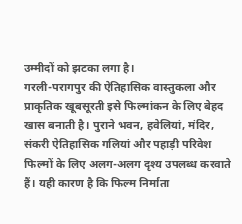उम्मीदों को झटका लगा है।
गरली-परागपुर की ऐतिहासिक वास्तुकला और प्राकृतिक खूबसूरती इसे फिल्मांकन के लिए बेहद खास बनाती है। पुराने भवन, हवेलियां, मंदिर, संकरी ऐतिहासिक गलियां और पहाड़ी परिवेश फिल्मों के लिए अलग-अलग दृश्य उपलब्ध करवाते हैं। यही कारण है कि फिल्म निर्माता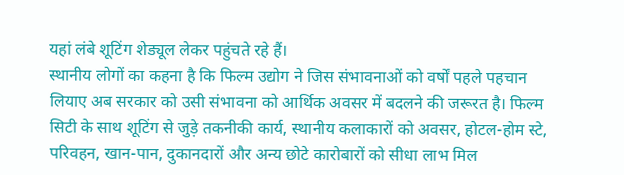यहां लंबे शूटिंग शेड्यूल लेकर पहुंचते रहे हैं।
स्थानीय लोगों का कहना है कि फिल्म उद्योग ने जिस संभावनाओं को वर्षों पहले पहचान लियाए अब सरकार को उसी संभावना को आर्थिक अवसर में बदलने की जरूरत है। फिल्म सिटी के साथ शूटिंग से जुड़े तकनीकी कार्य, स्थानीय कलाकारों को अवसर, होटल-होम स्टे, परिवहन, खान-पान, दुकानदारों और अन्य छोटे कारोबारों को सीधा लाभ मिल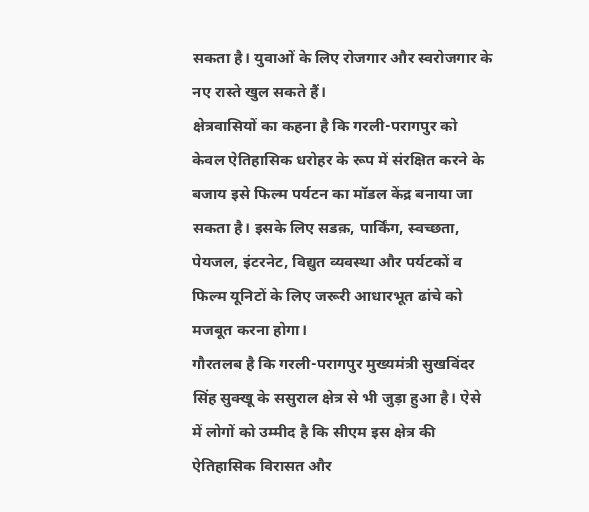सकता है। युवाओं के लिए रोजगार और स्वरोजगार के नए रास्ते खुल सकते हैं।
क्षेत्रवासियों का कहना है कि गरली-परागपुर को केवल ऐतिहासिक धरोहर के रूप में संरक्षित करने के बजाय इसे फिल्म पर्यटन का मॉडल केंद्र बनाया जा सकता है। इसके लिए सडक़, पार्किंग, स्वच्छता, पेयजल, इंटरनेट, विद्युत व्यवस्था और पर्यटकों व फिल्म यूनिटों के लिए जरूरी आधारभूत ढांचे को मजबूत करना होगा।
गौरतलब है कि गरली-परागपुर मुख्यमंत्री सुखविंदर सिंह सुक्खू के ससुराल क्षेत्र से भी जुड़ा हुआ है। ऐसे में लोगों को उम्मीद है कि सीएम इस क्षेत्र की ऐतिहासिक विरासत और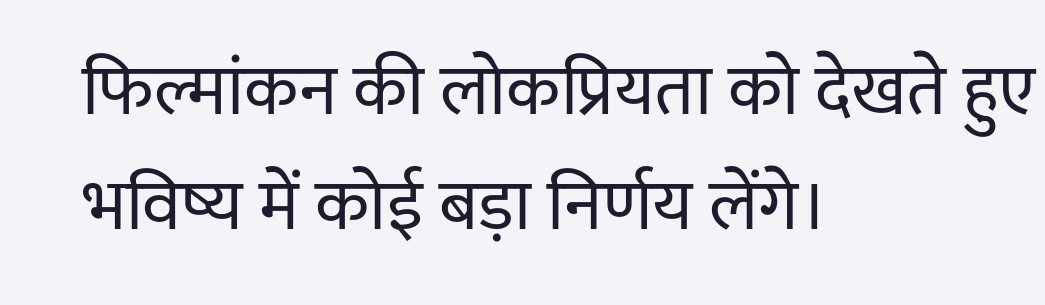फिल्मांकन की लोकप्रियता को देखते हुए भविष्य में कोई बड़ा निर्णय लेंगे।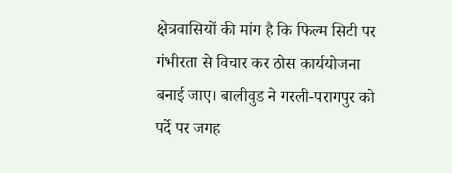क्षेत्रवासियों की मांग है कि फिल्म सिटी पर गंभीरता से विचार कर ठोस कार्ययोजना बनाई जाए। बालीवुड ने गरली-परागपुर को पर्दे पर जगह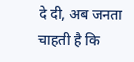दे दी, अब जनता चाहती है कि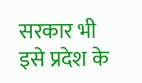सरकार भी इसे प्रदेश के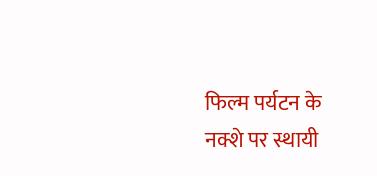फिल्म पर्यटन के नक्शे पर स्थायी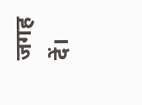जगह दें।